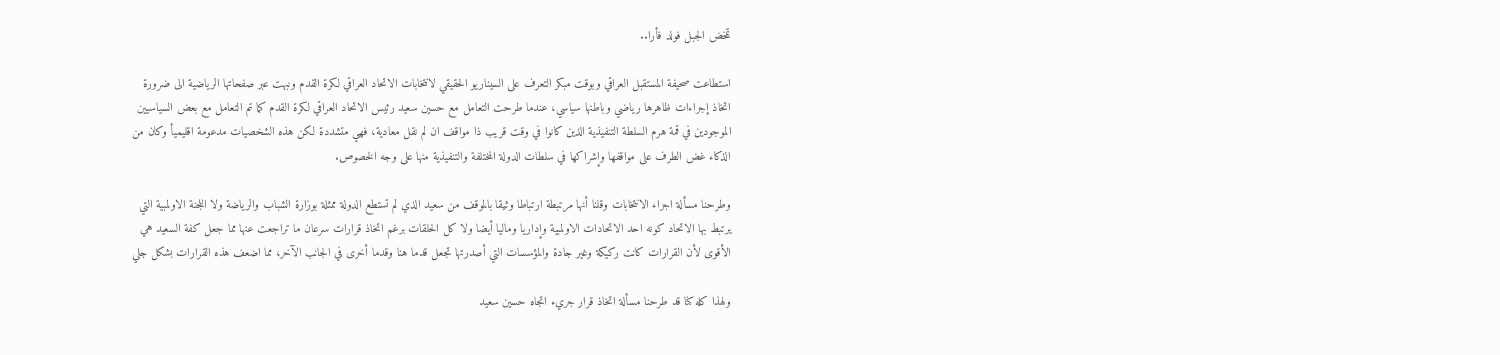تمخض الجبل فولد فأرا..

استطاعت صحيفة المستقبل العراقي وبوقت مبكر التعرف على السيناريو الحقيقي لانتخابات الاتحاد العراقي لكرة القدم ونبهت عبر صفحاتها الرياضية الى ضرورة اتخاذ إجراءات ظاهرها رياضي وباطنها سياسي، عندما طرحت التعامل مع حسين سعيد رئيس الاتحاد العراقي لكرة القدم كما تم التعامل مع بعض السياسيين الموجودين في قمة هرم السلطة التنفيذية الذين كانوا في وقت قريب ذا مواقف ان لم نقل معادية، فهي متشددة لكن هذه الشخصيات مدعومة اقليميأ وكان من الذكاء غض الطرف على مواقفها وإشراكها في سلطات الدولة المختلفة والتنفيذية منها على وجه الخصوص.

وطرحنا مسألة اجراء الانتخابات وقلنا أنها مرتبطة ارتباطا وثيقا بالموقف من سعيد الذي لم تستطع الدولة ممثلة بوزارة الشباب والرياضة ولا اللجنة الاولمبية التي يرتبط بها الاتحاد كونه احد الاتحادات الاولمبية وإداريا وماليا أيضا ولا كل الحلقات برغم اتخاذ قرارات سرعان ما تراجعت عنها مما جعل كفة السعيد هي الأقوى لأن القرارات كانت ركيكة وغير جادة والمؤسسات التي أصدرتها تجعل قدما هنا وقدما أخرى في الجانب الآخر، مما اضعف هذه القرارات بشكل جلي

ولهذا كله كنا قد طرحنا مسألة اتخاذ قرار جريء اتجاه حسين سعيد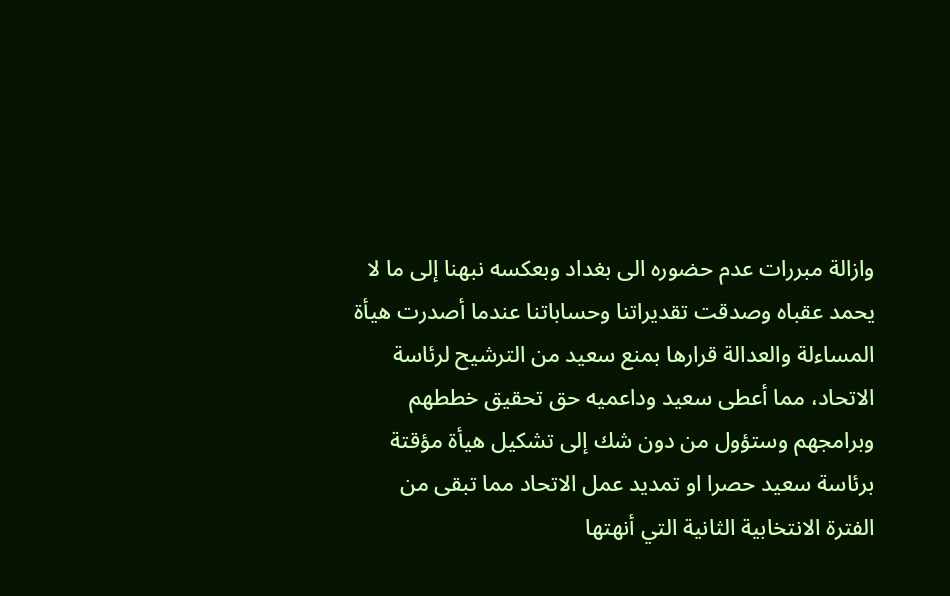وازالة مبررات عدم حضوره الى بغداد وبعكسه نبهنا إلى ما لا يحمد عقباه وصدقت تقديراتنا وحساباتنا عندما أصدرت هيأة المساءلة والعدالة قرارها بمنع سعيد من الترشيح لرئاسة الاتحاد، مما أعطى سعيد وداعميه حق تحقيق خططهم وبرامجهم وستؤول من دون شك إلى تشكيل هيأة مؤقتة برئاسة سعيد حصرا او تمديد عمل الاتحاد مما تبقى من الفترة الانتخابية الثانية التي أنهتها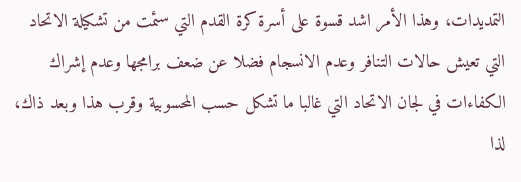التمديدات، وهذا الأمر اشد قسوة على أسرة كرة القدم التي سئمت من تشكيلة الاتحاد التي تعيش حالات التنافر وعدم الانسجام فضلا عن ضعف برامجها وعدم إشراك الكفاءات في لجان الاتحاد التي غالبا ما تشكل حسب المحسوبية وقرب هذا وبعد ذاك، لذا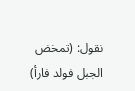نقول: (تمخض الجبل فولد فارأ)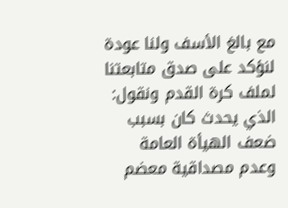مع بالغ الأسف ولنا عودة لنؤكد على صدق متابعتنا لملف كرة القدم ونقول: الذي يحدث كان بسبب ضعف الهيأة العامة وعدم مصداقية معضم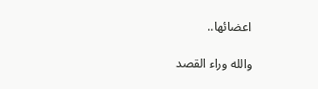اعضائها..

والله وراء القصد